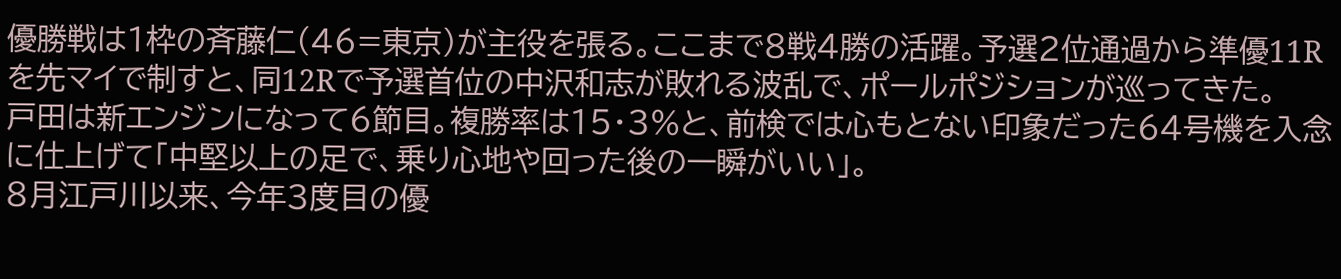優勝戦は1枠の斉藤仁(46=東京)が主役を張る。ここまで8戦4勝の活躍。予選2位通過から準優11Rを先マイで制すと、同12Rで予選首位の中沢和志が敗れる波乱で、ポールポジションが巡ってきた。
戸田は新エンジンになって6節目。複勝率は15・3%と、前検では心もとない印象だった64号機を入念に仕上げて「中堅以上の足で、乗り心地や回った後の一瞬がいい」。
8月江戸川以来、今年3度目の優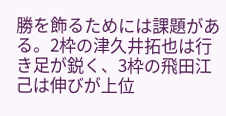勝を飾るためには課題がある。2枠の津久井拓也は行き足が鋭く、3枠の飛田江己は伸びが上位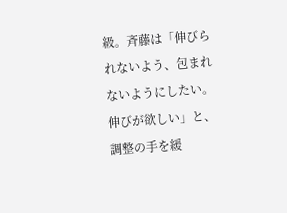級。斉藤は「伸びられないよう、包まれないようにしたい。伸びが欲しい」と、調整の手を緩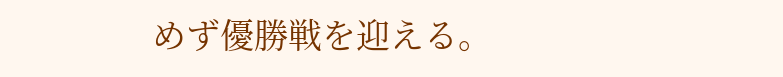めず優勝戦を迎える。